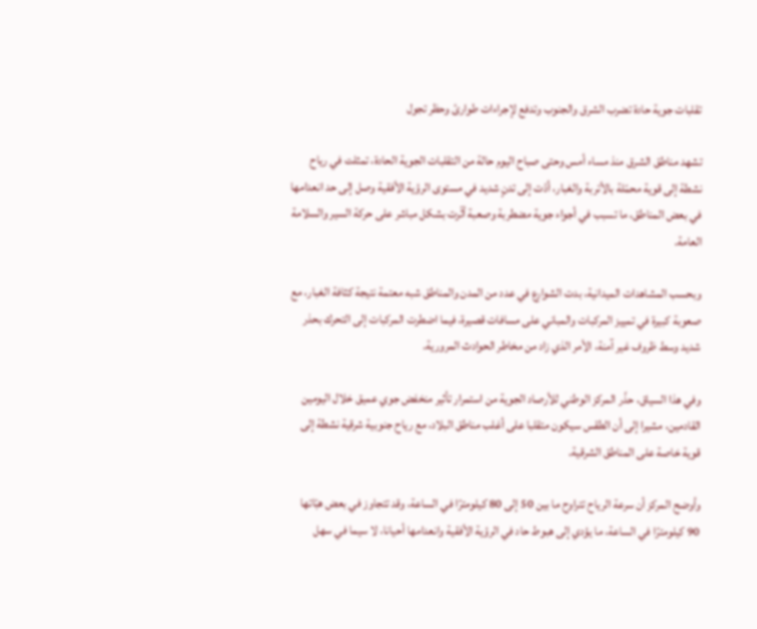تقلبات جوية حادة تضرب الشرق والجنوب وتدفع لإجراءات طوارئ وحظر تجول

تشهد مناطق الشرق منذ مساء أمس وحتى صباح اليوم حالة من التقلبات الجوية الحادة، تمثلت في رياح نشطة إلى قوية محمّلة بالأتربة والغبار، أدّت إلى تدنٍ شديد في مستوى الرؤية الأفقية وصل إلى حد انعدامها في بعض المناطق، ما تسبب في أجواء جوية مضطربة وصعبة أثّرت بشكل مباشر على حركة السير والسلامة العامة.

وبحسب المشاهدات الميدانية، بدت الشوارع في عدد من المدن والمناطق شبه معتمة نتيجة كثافة الغبار، مع صعوبة كبيرة في تمييز المركبات والمباني على مسافات قصيرة، فيما اضطرت المركبات إلى التحرك بحذر شديد وسط ظروف غير آمنة، الأمر الذي زاد من مخاطر الحوادث المرورية.

وفي هذا السياق، حذّر المركز الوطني للأرصاد الجوية من استمرار تأثير منخفض جوي عميق خلال اليومين القادمين، مشيرا إلى أن الطقس سيكون متقلبا على أغلب مناطق البلاد، مع رياح جنوبية شرقية نشطة إلى قوية خاصة على المناطق الشرقية.

وأوضح المركز أن سرعة الرياح تتراوح ما بين 50 إلى 80 كيلومترًا في الساعة، وقد تتجاوز في بعض هبّاتها 90 كيلومترًا في الساعة، ما يؤدي إلى هبوط حاد في الرؤية الأفقية وانعدامها أحيانا، لا سيما في سهل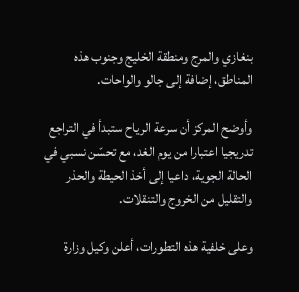بنغازي والمرج ومنطقة الخليج وجنوب هذه المناطق، إضافة إلى جالو والواحات.

وأوضح المركز أن سرعة الرياح ستبدأ في التراجع تدريجيا اعتبارا من يوم الغد، مع تحسّن نسبي في الحالة الجوية، داعيا إلى أخذ الحيطة والحذر والتقليل من الخروج والتنقلات.

وعلى خلفية هذه التطورات، أعلن وكيل وزارة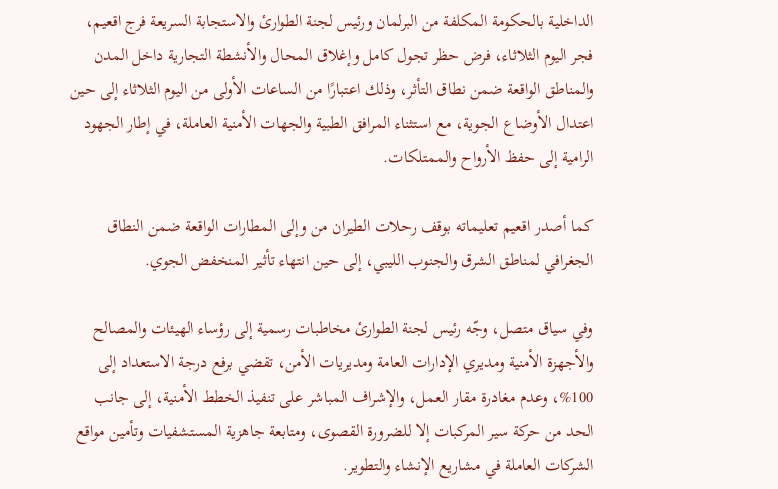الداخلية بالحكومة المكلفة من البرلمان ورئيس لجنة الطوارئ والاستجابة السريعة فرج اقعيم، فجر اليوم الثلاثاء، فرض حظر تجول كامل وإغلاق المحال والأنشطة التجارية داخل المدن والمناطق الواقعة ضمن نطاق التأثر، وذلك اعتبارًا من الساعات الأولى من اليوم الثلاثاء إلى حين اعتدال الأوضاع الجوية، مع استثناء المرافق الطبية والجهات الأمنية العاملة، في إطار الجهود الرامية إلى حفظ الأرواح والممتلكات.

كما أصدر اقعيم تعليماته بوقف رحلات الطيران من وإلى المطارات الواقعة ضمن النطاق الجغرافي لمناطق الشرق والجنوب الليبي، إلى حين انتهاء تأثير المنخفض الجوي.

وفي سياق متصل، وجّه رئيس لجنة الطوارئ مخاطبات رسمية إلى رؤساء الهيئات والمصالح والأجهزة الأمنية ومديري الإدارات العامة ومديريات الأمن، تقضي برفع درجة الاستعداد إلى 100%، وعدم مغادرة مقار العمل، والإشراف المباشر على تنفيذ الخطط الأمنية، إلى جانب الحد من حركة سير المركبات إلا للضرورة القصوى، ومتابعة جاهزية المستشفيات وتأمين مواقع الشركات العاملة في مشاريع الإنشاء والتطوير.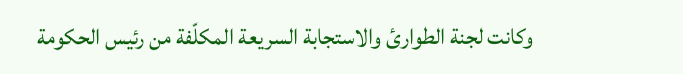وكانت لجنة الطوارئ والاستجابة السريعة المكلّفة من رئيس الحكومة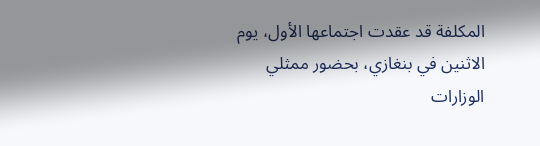المكلفة قد عقدت اجتماعها الأول، يوم الاثنين في بنغازي، بحضور ممثلي الوزارات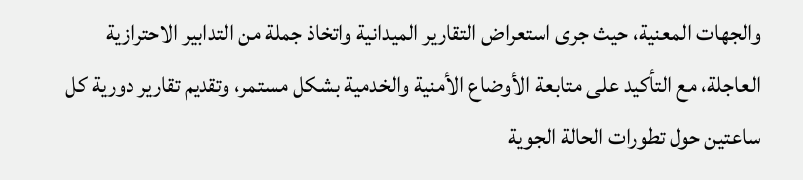والجهات المعنية، حيث جرى استعراض التقارير الميدانية واتخاذ جملة من التدابير الاحترازية العاجلة، مع التأكيد على متابعة الأوضاع الأمنية والخدمية بشكل مستمر، وتقديم تقارير دورية كل ساعتين حول تطورات الحالة الجوية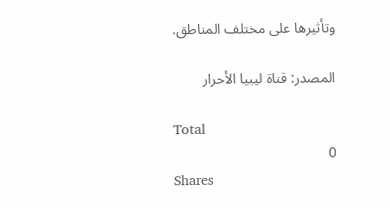وتأثيرها على مختلف المناطق.

المصدر: قناة ليبيا الأحرار

Total
0
Shares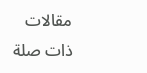مقالات ذات صلة